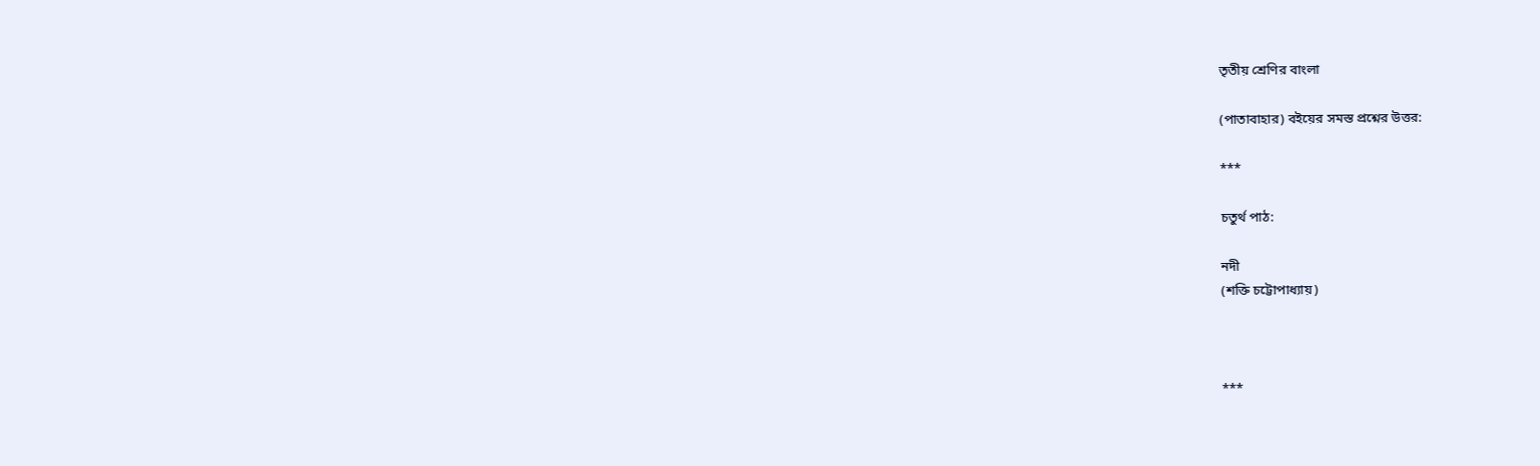তৃতীয় শ্রেণির বাংলা

(পাতাবাহার) বইয়ের সমস্ত প্রশ্নের উত্তর:

***

চতুর্থ পাঠ:

নদী
(শক্তি চট্টোপাধ্যায়)



***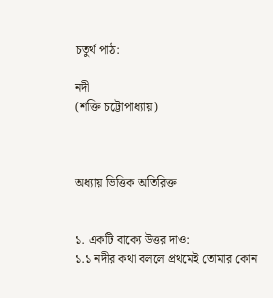চতুর্থ পাঠ:

নদী
(শক্তি চট্টোপাধ্যায়)



অধ্যায় ভিত্তিক অতিরিক্ত


১. একটি বাক্যে উত্তর দাও:
১.১ নদীর কথা বললে প্রথমেই তোমার কোন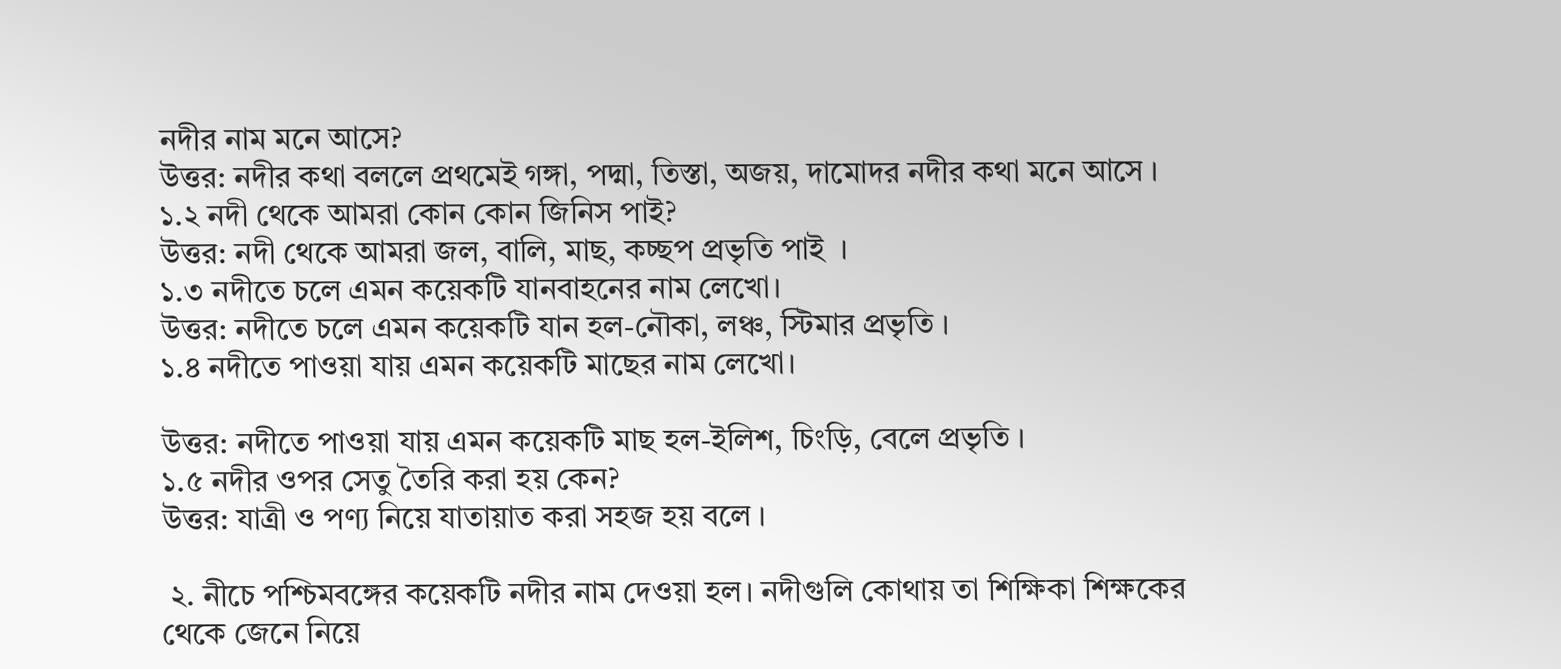নদীর নাম মনে আসে?
উত্তর: নদীর কথা বললে প্রথমেই গঙ্গা, পদ্মা, তিস্তা, অজয়, দামোদর নদীর কথা মনে আসে ।
১.২ নদী থেকে আমরা কোন কোন জিনিস পাই?
উত্তর: নদী থেকে আমরা জল, বালি, মাছ, কচ্ছপ প্রভৃতি পাই  ।
১.৩ নদীতে চলে এমন কয়েকটি যানবাহনের নাম লেখো।
উত্তর: নদীতে চলে এমন কয়েকটি যান হল-নৌকা, লঞ্চ, স্টিমার প্রভৃতি ।
১.৪ নদীতে পাওয়া যায় এমন কয়েকটি মাছের নাম লেখো।

উত্তর: নদীতে পাওয়া যায় এমন কয়েকটি মাছ হল-ইলিশ, চিংড়ি, বেলে প্রভৃতি ।
১.৫ নদীর ওপর সেতু তৈরি করা হয় কেন?
উত্তর: যাত্রী ও পণ্য নিয়ে যাতায়াত করা সহজ হয় বলে ।

 ২. নীচে পশ্চিমবঙ্গের কয়েকটি নদীর নাম দেওয়া হল। নদীগুলি কোথায় তা শিক্ষিকা শিক্ষকের থেকে জেনে নিয়ে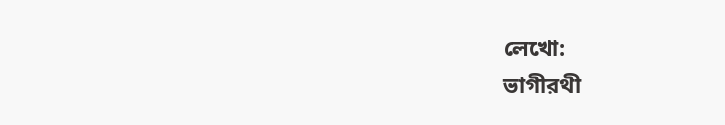লেখো:
ভাগীরথী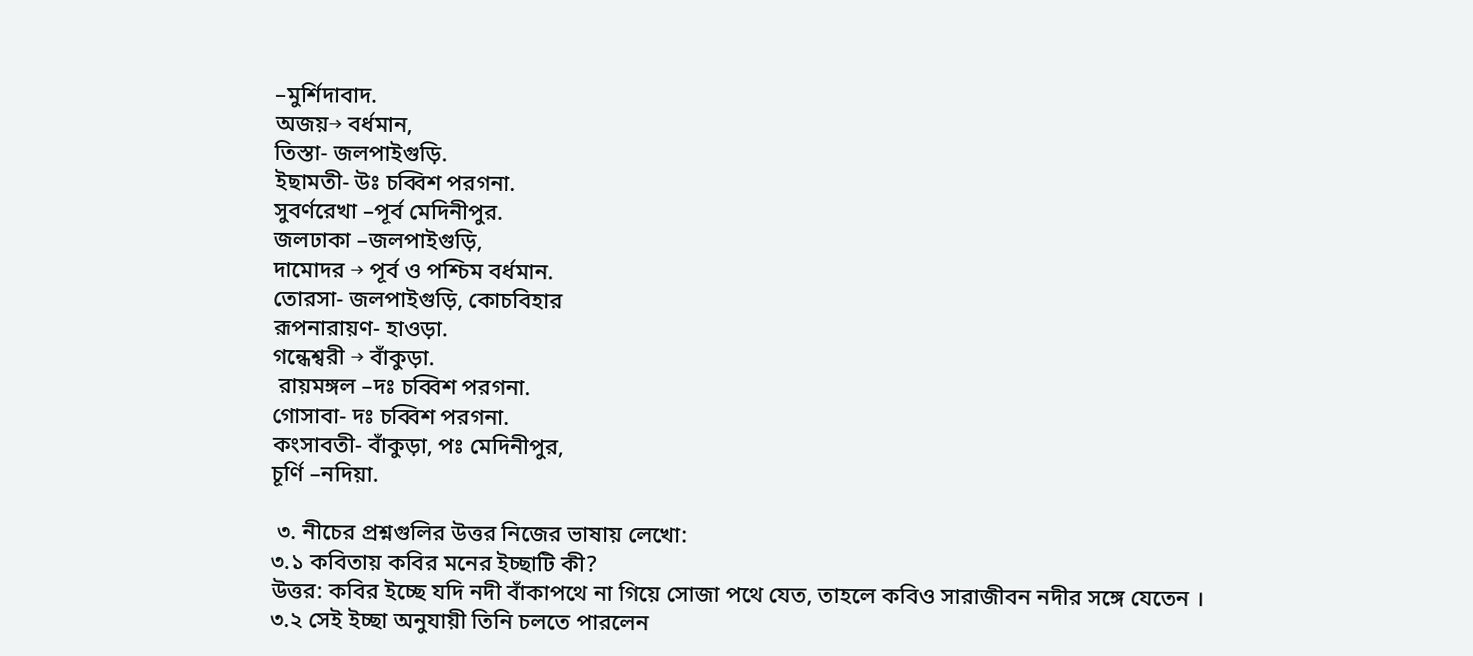–মুর্শিদাবাদ.
অজয়→ বর্ধমান,
তিস্তা- জলপাইগুড়ি.
ইছামতী- উঃ চব্বিশ পরগনা.
সুবর্ণরেখা –পূর্ব মেদিনীপুর.
জলঢাকা –জলপাইগুড়ি,
দামোদর → পূর্ব ও পশ্চিম বর্ধমান.
তোরসা- জলপাইগুড়ি, কোচবিহার
রূপনারায়ণ- হাওড়া.
গন্ধেশ্বরী → বাঁকুড়া.
 রায়মঙ্গল –দঃ চব্বিশ পরগনা.
গোসাবা- দঃ চব্বিশ পরগনা.
কংসাবতী- বাঁকুড়া, পঃ মেদিনীপুর,
চূর্ণি –নদিয়া.

 ৩. নীচের প্রশ্নগুলির উত্তর নিজের ভাষায় লেখো:
৩.১ কবিতায় কবির মনের ইচ্ছাটি কী?
উত্তর: কবির ইচ্ছে যদি নদী বাঁকাপথে না গিয়ে সোজা পথে যেত, তাহলে কবিও সারাজীবন নদীর সঙ্গে যেতেন ।
৩.২ সেই ইচ্ছা অনুযায়ী তিনি চলতে পারলেন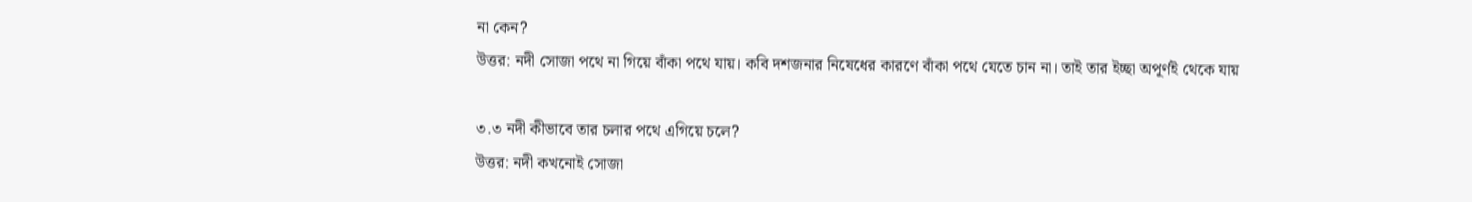না কেন?
উত্তর: নদী সোজা পথে না গিয়ে বাঁকা পথে যায়। কবি দশজনার নিষেধের কারণে বাঁকা পথে যেতে চান না। তাই তার ইচ্ছা অপূর্ণই থেকে যায়

৩.৩ নদী কীভাবে তার চলার পথে এগিয়ে চলে?
উত্তর: নদী কখনোই সোজা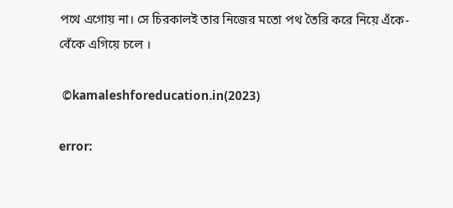পথে এগোয় না। সে চিরকালই তার নিজের মতো পথ তৈরি করে নিয়ে এঁকে-বেঁকে এগিয়ে চলে ।

 ©kamaleshforeducation.in(2023)

error: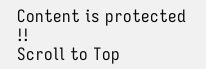Content is protected !!
Scroll to Top